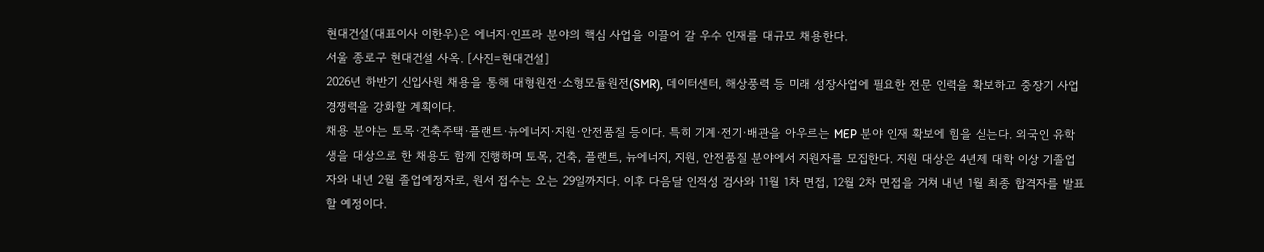현대건설(대표이사 이한우)은 에너지·인프라 분야의 핵심 사업을 이끌어 갈 우수 인재를 대규모 채용한다.
서울 종로구 현대건설 사옥. [사진=현대건설]
2026년 하반기 신입사원 채용을 통해 대형원전·소형모듈원전(SMR), 데이터센터, 해상풍력 등 미래 성장사업에 필요한 전문 인력을 확보하고 중장기 사업 경쟁력을 강화할 계획이다.
채용 분야는 토목·건축주택·플랜트·뉴에너지·지원·안전품질 등이다. 특히 기계·전기·배관을 아우르는 MEP 분야 인재 확보에 힘을 싣는다. 외국인 유학생을 대상으로 한 채용도 함께 진행하며 토목, 건축, 플랜트, 뉴에너지, 지원, 안전품질 분야에서 지원자를 모집한다. 지원 대상은 4년제 대학 이상 기졸업자와 내년 2월 졸업예정자로, 원서 접수는 오는 29일까지다. 이후 다음달 인적성 검사와 11월 1차 면접, 12월 2차 면접을 거쳐 내년 1월 최종 합격자를 발표할 예정이다.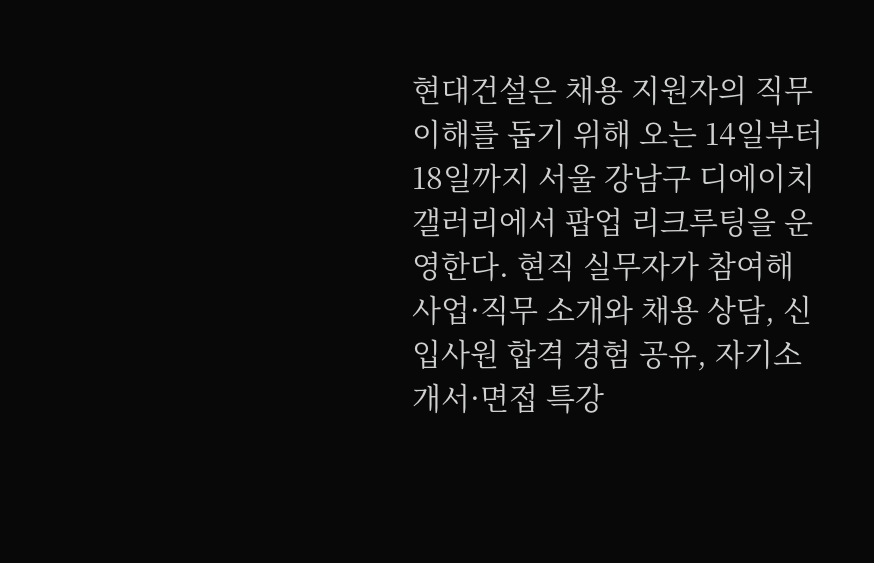현대건설은 채용 지원자의 직무 이해를 돕기 위해 오는 14일부터 18일까지 서울 강남구 디에이치 갤러리에서 팝업 리크루팅을 운영한다. 현직 실무자가 참여해 사업·직무 소개와 채용 상담, 신입사원 합격 경험 공유, 자기소개서·면접 특강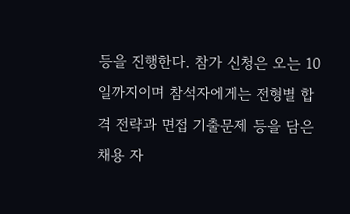등을 진행한다. 참가 신청은 오는 10일까지이며 참석자에게는 전형별 합격 전략과 면접 기출문제 등을 담은 채용 자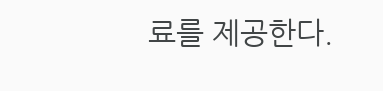료를 제공한다.